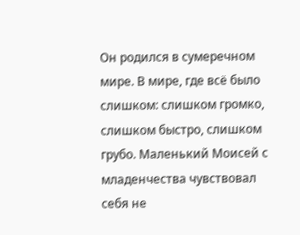Он родился в сумеречном мире. В мире, где всё было слишком: слишком громко, слишком быстро, слишком грубо. Маленький Моисей с младенчества чувствовал себя не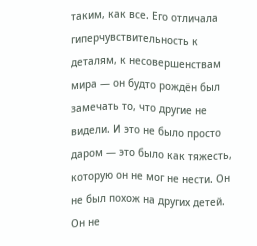таким, как все. Его отличала гиперчувствительность к деталям, к несовершенствам мира — он будто рождён был замечать то, что другие не видели. И это не было просто даром — это было как тяжесть, которую он не мог не нести. Он не был похож на других детей. Он не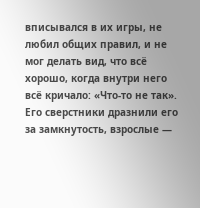вписывался в их игры, не любил общих правил, и не мог делать вид, что всё хорошо, когда внутри него всё кричало: «Что-то не так». Его сверстники дразнили его за замкнутость, взрослые —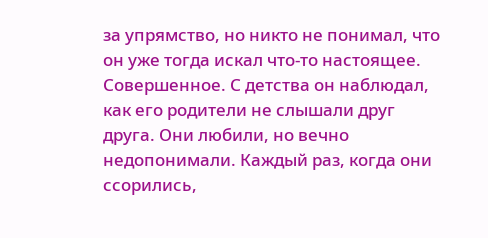за упрямство, но никто не понимал, что он уже тогда искал что-то настоящее. Совершенное. С детства он наблюдал, как его родители не слышали друг друга. Они любили, но вечно недопонимали. Каждый раз, когда они ссорились,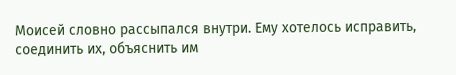Моисей словно рассыпался внутри. Ему хотелось исправить, соединить их, объяснить им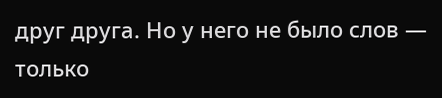друг друга. Но у него не было слов — только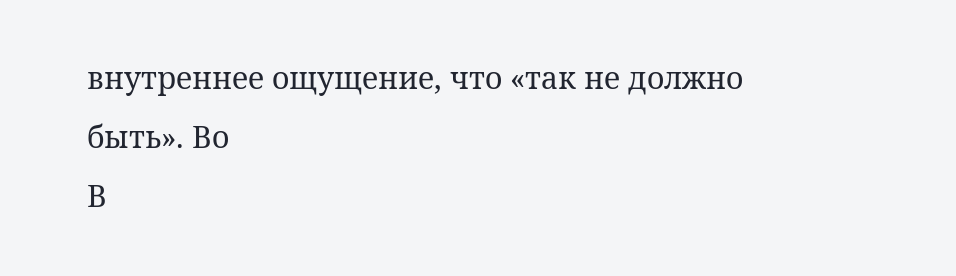внутреннее ощущение, что «так не должно быть». Во
В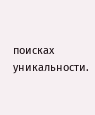поисках уникальности.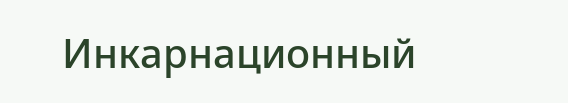Инкарнационный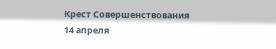Крест Совершенствования
14 апреля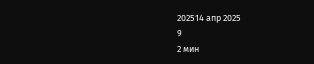202514 апр 2025
9
2 мин